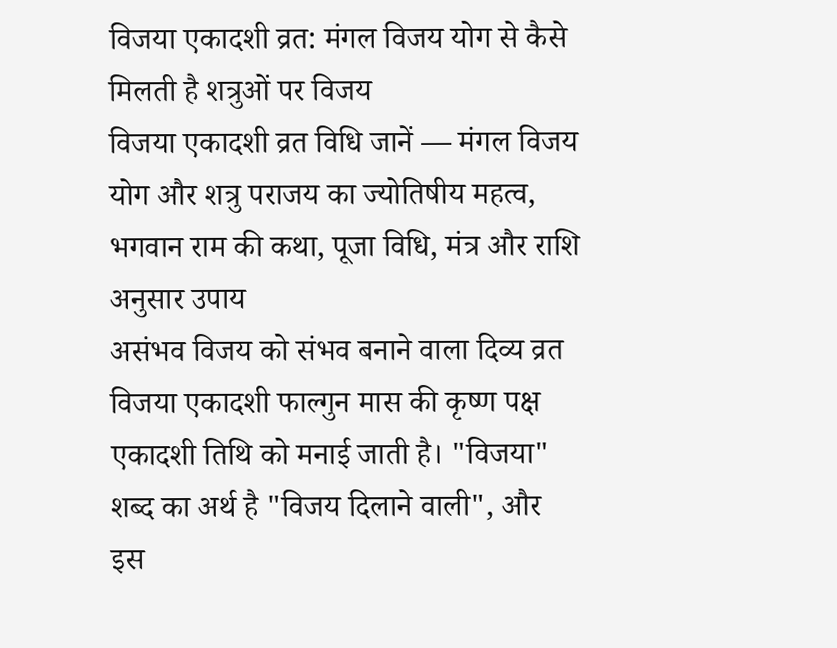विजया एकादशी व्रत: मंगल विजय योग से कैसे मिलती है शत्रुओं पर विजय
विजया एकादशी व्रत विधि जानें — मंगल विजय योग और शत्रु पराजय का ज्योतिषीय महत्व, भगवान राम की कथा, पूजा विधि, मंत्र और राशि अनुसार उपाय
असंभव विजय को संभव बनाने वाला दिव्य व्रत
विजया एकादशी फाल्गुन मास की कृष्ण पक्ष एकादशी तिथि को मनाई जाती है। "विजया" शब्द का अर्थ है "विजय दिलाने वाली", और इस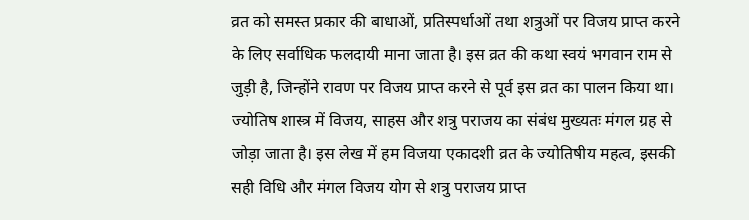व्रत को समस्त प्रकार की बाधाओं, प्रतिस्पर्धाओं तथा शत्रुओं पर विजय प्राप्त करने के लिए सर्वाधिक फलदायी माना जाता है। इस व्रत की कथा स्वयं भगवान राम से जुड़ी है, जिन्होंने रावण पर विजय प्राप्त करने से पूर्व इस व्रत का पालन किया था।
ज्योतिष शास्त्र में विजय, साहस और शत्रु पराजय का संबंध मुख्यतः मंगल ग्रह से जोड़ा जाता है। इस लेख में हम विजया एकादशी व्रत के ज्योतिषीय महत्व, इसकी सही विधि और मंगल विजय योग से शत्रु पराजय प्राप्त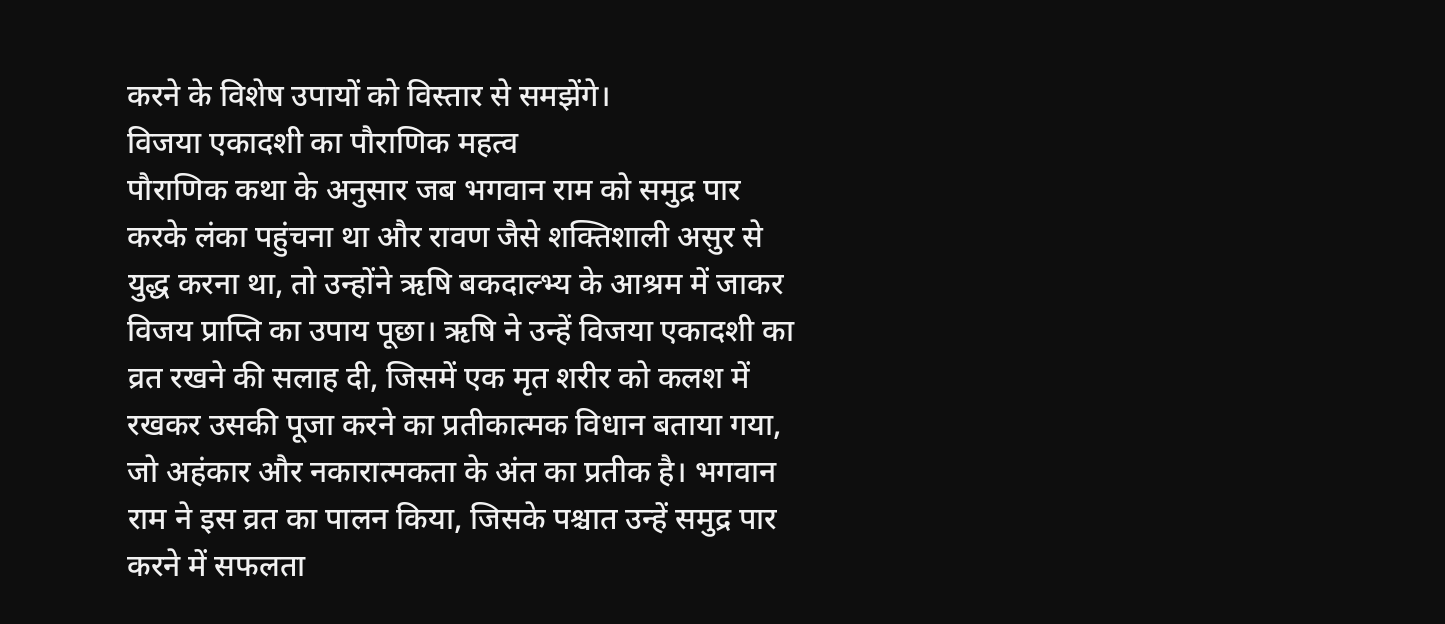करने के विशेष उपायों को विस्तार से समझेंगे।
विजया एकादशी का पौराणिक महत्व
पौराणिक कथा के अनुसार जब भगवान राम को समुद्र पार करके लंका पहुंचना था और रावण जैसे शक्तिशाली असुर से युद्ध करना था, तो उन्होंने ऋषि बकदाल्भ्य के आश्रम में जाकर विजय प्राप्ति का उपाय पूछा। ऋषि ने उन्हें विजया एकादशी का व्रत रखने की सलाह दी, जिसमें एक मृत शरीर को कलश में रखकर उसकी पूजा करने का प्रतीकात्मक विधान बताया गया, जो अहंकार और नकारात्मकता के अंत का प्रतीक है। भगवान राम ने इस व्रत का पालन किया, जिसके पश्चात उन्हें समुद्र पार करने में सफलता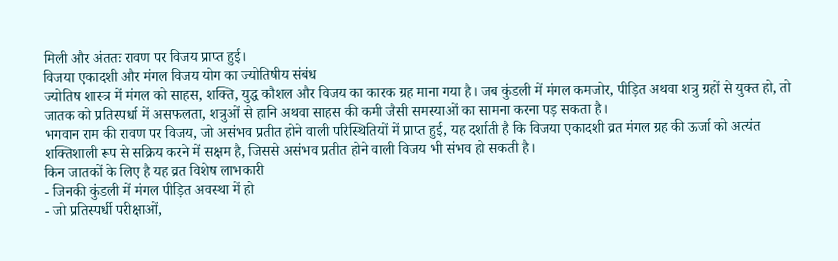मिली और अंततः रावण पर विजय प्राप्त हुई।
विजया एकादशी और मंगल विजय योग का ज्योतिषीय संबंध
ज्योतिष शास्त्र में मंगल को साहस, शक्ति, युद्ध कौशल और विजय का कारक ग्रह माना गया है। जब कुंडली में मंगल कमजोर, पीड़ित अथवा शत्रु ग्रहों से युक्त हो, तो जातक को प्रतिस्पर्धा में असफलता, शत्रुओं से हानि अथवा साहस की कमी जैसी समस्याओं का सामना करना पड़ सकता है।
भगवान राम की रावण पर विजय, जो असंभव प्रतीत होने वाली परिस्थितियों में प्राप्त हुई, यह दर्शाती है कि विजया एकादशी व्रत मंगल ग्रह की ऊर्जा को अत्यंत शक्तिशाली रूप से सक्रिय करने में सक्षम है, जिससे असंभव प्रतीत होने वाली विजय भी संभव हो सकती है।
किन जातकों के लिए है यह व्रत विशेष लाभकारी
- जिनकी कुंडली में मंगल पीड़ित अवस्था में हो
- जो प्रतिस्पर्धी परीक्षाओं,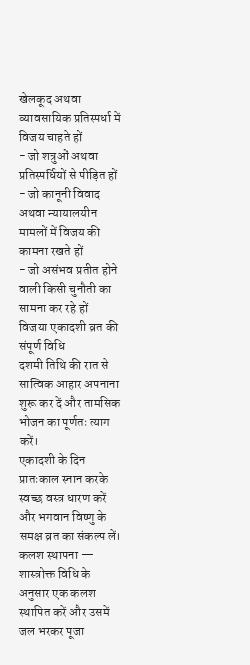खेलकूद अथवा व्यावसायिक प्रतिस्पर्धा में विजय चाहते हों
- जो शत्रुओं अथवा प्रतिस्पर्धियों से पीड़ित हों
- जो कानूनी विवाद अथवा न्यायालयीन मामलों में विजय की कामना रखते हों
- जो असंभव प्रतीत होने वाली किसी चुनौती का सामना कर रहे हों
विजया एकादशी व्रत की संपूर्ण विधि
दशमी तिथि की रात से सात्विक आहार अपनाना शुरू कर दें और तामसिक भोजन का पूर्णतः त्याग करें।
एकादशी के दिन प्रातःकाल स्नान करके स्वच्छ वस्त्र धारण करें और भगवान विष्णु के समक्ष व्रत का संकल्प लें।
कलश स्थापना — शास्त्रोक्त विधि के अनुसार एक कलश स्थापित करें और उसमें जल भरकर पूजा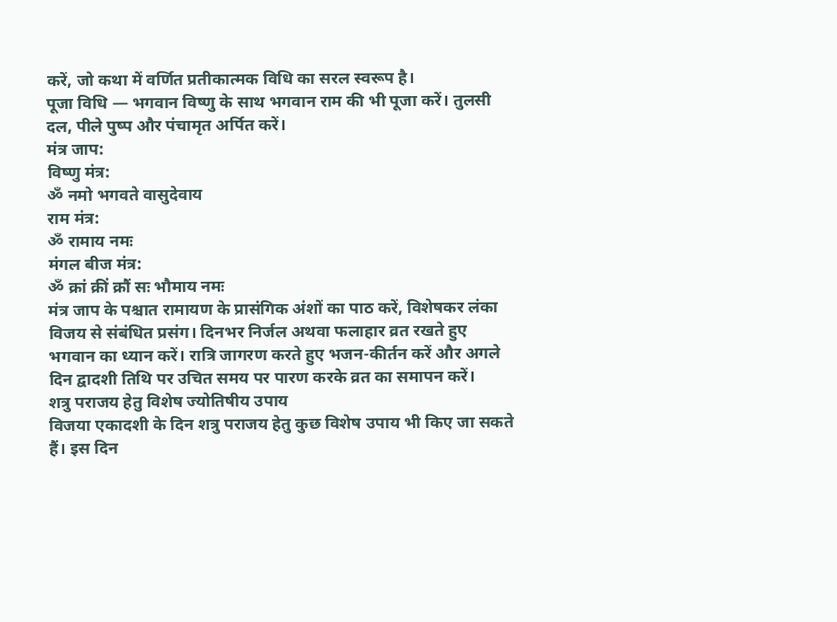करें, जो कथा में वर्णित प्रतीकात्मक विधि का सरल स्वरूप है।
पूजा विधि — भगवान विष्णु के साथ भगवान राम की भी पूजा करें। तुलसी दल, पीले पुष्प और पंचामृत अर्पित करें।
मंत्र जाप:
विष्णु मंत्र:
ॐ नमो भगवते वासुदेवाय
राम मंत्र:
ॐ रामाय नमः
मंगल बीज मंत्र:
ॐ क्रां क्रीं क्रौं सः भौमाय नमः
मंत्र जाप के पश्चात रामायण के प्रासंगिक अंशों का पाठ करें, विशेषकर लंका विजय से संबंधित प्रसंग। दिनभर निर्जल अथवा फलाहार व्रत रखते हुए भगवान का ध्यान करें। रात्रि जागरण करते हुए भजन-कीर्तन करें और अगले दिन द्वादशी तिथि पर उचित समय पर पारण करके व्रत का समापन करें।
शत्रु पराजय हेतु विशेष ज्योतिषीय उपाय
विजया एकादशी के दिन शत्रु पराजय हेतु कुछ विशेष उपाय भी किए जा सकते हैं। इस दिन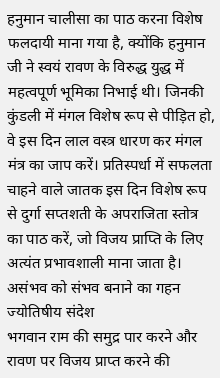हनुमान चालीसा का पाठ करना विशेष फलदायी माना गया है, क्योंकि हनुमान जी ने स्वयं रावण के विरुद्ध युद्ध में महत्वपूर्ण भूमिका निभाई थी। जिनकी कुंडली में मंगल विशेष रूप से पीड़ित हो, वे इस दिन लाल वस्त्र धारण कर मंगल मंत्र का जाप करें। प्रतिस्पर्धा में सफलता चाहने वाले जातक इस दिन विशेष रूप से दुर्गा सप्तशती के अपराजिता स्तोत्र का पाठ करें, जो विजय प्राप्ति के लिए अत्यंत प्रभावशाली माना जाता है।
असंभव को संभव बनाने का गहन ज्योतिषीय संदेश
भगवान राम की समुद्र पार करने और रावण पर विजय प्राप्त करने की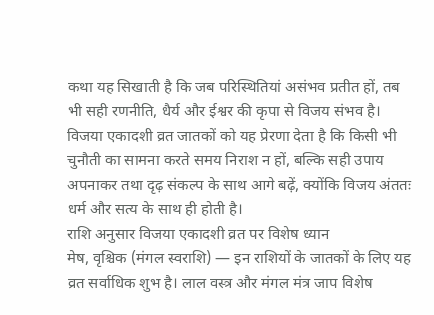कथा यह सिखाती है कि जब परिस्थितियां असंभव प्रतीत हों, तब भी सही रणनीति, धैर्य और ईश्वर की कृपा से विजय संभव है। विजया एकादशी व्रत जातकों को यह प्रेरणा देता है कि किसी भी चुनौती का सामना करते समय निराश न हों, बल्कि सही उपाय अपनाकर तथा दृढ़ संकल्प के साथ आगे बढ़ें, क्योंकि विजय अंततः धर्म और सत्य के साथ ही होती है।
राशि अनुसार विजया एकादशी व्रत पर विशेष ध्यान
मेष, वृश्चिक (मंगल स्वराशि) — इन राशियों के जातकों के लिए यह व्रत सर्वाधिक शुभ है। लाल वस्त्र और मंगल मंत्र जाप विशेष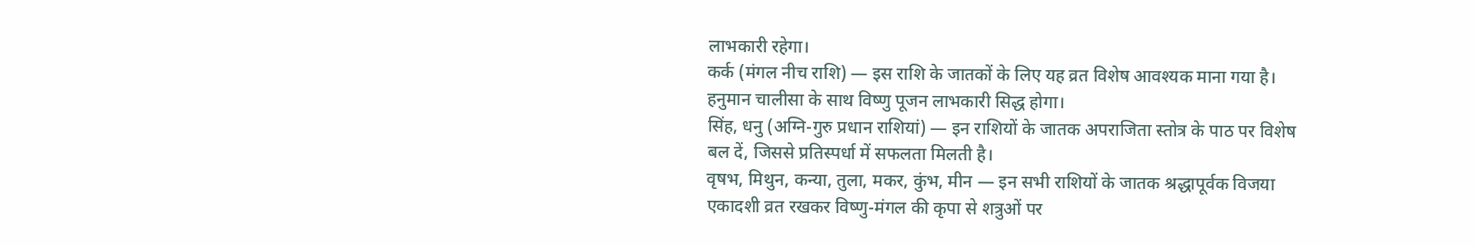लाभकारी रहेगा।
कर्क (मंगल नीच राशि) — इस राशि के जातकों के लिए यह व्रत विशेष आवश्यक माना गया है। हनुमान चालीसा के साथ विष्णु पूजन लाभकारी सिद्ध होगा।
सिंह, धनु (अग्नि-गुरु प्रधान राशियां) — इन राशियों के जातक अपराजिता स्तोत्र के पाठ पर विशेष बल दें, जिससे प्रतिस्पर्धा में सफलता मिलती है।
वृषभ, मिथुन, कन्या, तुला, मकर, कुंभ, मीन — इन सभी राशियों के जातक श्रद्धापूर्वक विजया एकादशी व्रत रखकर विष्णु-मंगल की कृपा से शत्रुओं पर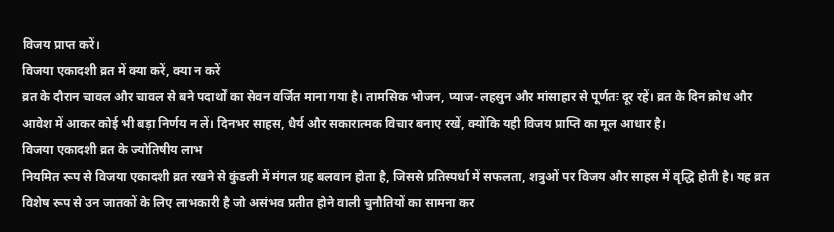विजय प्राप्त करें।
विजया एकादशी व्रत में क्या करें, क्या न करें
व्रत के दौरान चावल और चावल से बने पदार्थों का सेवन वर्जित माना गया है। तामसिक भोजन, प्याज-लहसुन और मांसाहार से पूर्णतः दूर रहें। व्रत के दिन क्रोध और आवेश में आकर कोई भी बड़ा निर्णय न लें। दिनभर साहस, धैर्य और सकारात्मक विचार बनाए रखें, क्योंकि यही विजय प्राप्ति का मूल आधार है।
विजया एकादशी व्रत के ज्योतिषीय लाभ
नियमित रूप से विजया एकादशी व्रत रखने से कुंडली में मंगल ग्रह बलवान होता है, जिससे प्रतिस्पर्धा में सफलता, शत्रुओं पर विजय और साहस में वृद्धि होती है। यह व्रत विशेष रूप से उन जातकों के लिए लाभकारी है जो असंभव प्रतीत होने वाली चुनौतियों का सामना कर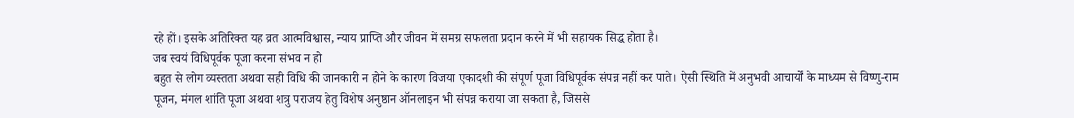रहे हों। इसके अतिरिक्त यह व्रत आत्मविश्वास, न्याय प्राप्ति और जीवन में समग्र सफलता प्रदान करने में भी सहायक सिद्ध होता है।
जब स्वयं विधिपूर्वक पूजा करना संभव न हो
बहुत से लोग व्यस्तता अथवा सही विधि की जानकारी न होने के कारण विजया एकादशी की संपूर्ण पूजा विधिपूर्वक संपन्न नहीं कर पाते। ऐसी स्थिति में अनुभवी आचार्यों के माध्यम से विष्णु-राम पूजन, मंगल शांति पूजा अथवा शत्रु पराजय हेतु विशेष अनुष्ठान ऑनलाइन भी संपन्न कराया जा सकता है, जिससे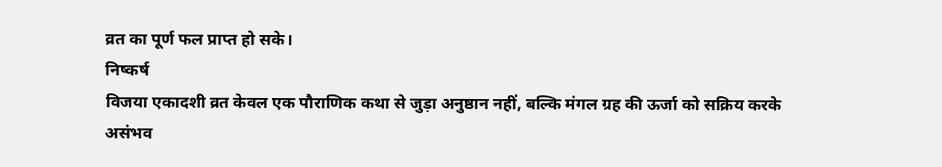व्रत का पूर्ण फल प्राप्त हो सके।
निष्कर्ष
विजया एकादशी व्रत केवल एक पौराणिक कथा से जुड़ा अनुष्ठान नहीं, बल्कि मंगल ग्रह की ऊर्जा को सक्रिय करके असंभव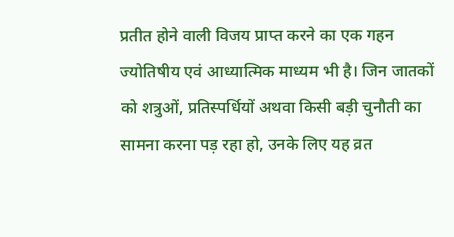प्रतीत होने वाली विजय प्राप्त करने का एक गहन ज्योतिषीय एवं आध्यात्मिक माध्यम भी है। जिन जातकों को शत्रुओं, प्रतिस्पर्धियों अथवा किसी बड़ी चुनौती का सामना करना पड़ रहा हो, उनके लिए यह व्रत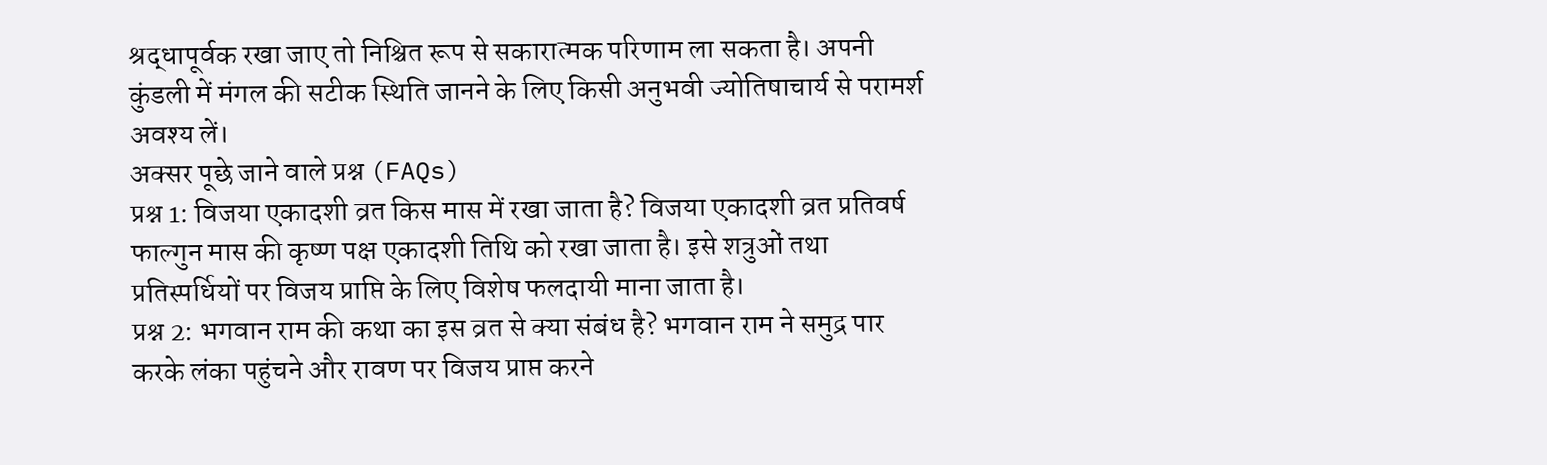श्रद्धापूर्वक रखा जाए तो निश्चित रूप से सकारात्मक परिणाम ला सकता है। अपनी कुंडली में मंगल की सटीक स्थिति जानने के लिए किसी अनुभवी ज्योतिषाचार्य से परामर्श अवश्य लें।
अक्सर पूछे जाने वाले प्रश्न (FAQs)
प्रश्न 1: विजया एकादशी व्रत किस मास में रखा जाता है? विजया एकादशी व्रत प्रतिवर्ष फाल्गुन मास की कृष्ण पक्ष एकादशी तिथि को रखा जाता है। इसे शत्रुओं तथा प्रतिस्पर्धियों पर विजय प्राप्ति के लिए विशेष फलदायी माना जाता है।
प्रश्न 2: भगवान राम की कथा का इस व्रत से क्या संबंध है? भगवान राम ने समुद्र पार करके लंका पहुंचने और रावण पर विजय प्राप्त करने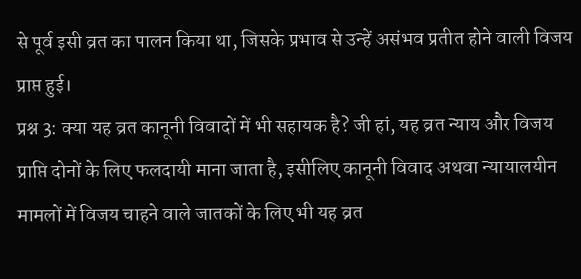से पूर्व इसी व्रत का पालन किया था, जिसके प्रभाव से उन्हें असंभव प्रतीत होने वाली विजय प्राप्त हुई।
प्रश्न 3: क्या यह व्रत कानूनी विवादों में भी सहायक है? जी हां, यह व्रत न्याय और विजय प्राप्ति दोनों के लिए फलदायी माना जाता है, इसीलिए कानूनी विवाद अथवा न्यायालयीन मामलों में विजय चाहने वाले जातकों के लिए भी यह व्रत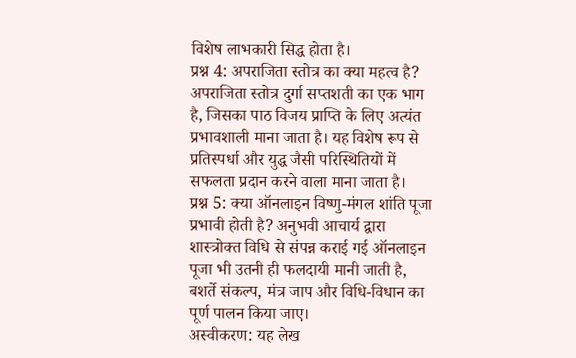विशेष लाभकारी सिद्ध होता है।
प्रश्न 4: अपराजिता स्तोत्र का क्या महत्व है? अपराजिता स्तोत्र दुर्गा सप्तशती का एक भाग है, जिसका पाठ विजय प्राप्ति के लिए अत्यंत प्रभावशाली माना जाता है। यह विशेष रूप से प्रतिस्पर्धा और युद्ध जैसी परिस्थितियों में सफलता प्रदान करने वाला माना जाता है।
प्रश्न 5: क्या ऑनलाइन विष्णु-मंगल शांति पूजा प्रभावी होती है? अनुभवी आचार्य द्वारा शास्त्रोक्त विधि से संपन्न कराई गई ऑनलाइन पूजा भी उतनी ही फलदायी मानी जाती है, बशर्ते संकल्प, मंत्र जाप और विधि-विधान का पूर्ण पालन किया जाए।
अस्वीकरण: यह लेख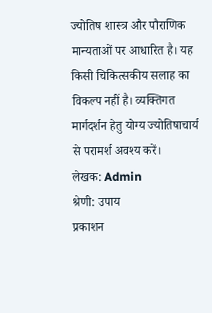ज्योतिष शास्त्र और पौराणिक मान्यताओं पर आधारित है। यह किसी चिकित्सकीय सलाह का विकल्प नहीं है। व्यक्तिगत मार्गदर्शन हेतु योग्य ज्योतिषाचार्य से परामर्श अवश्य करें।
लेखक: Admin
श्रेणी: उपाय
प्रकाशन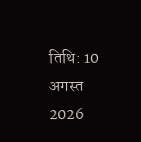तिथि: 10 अगस्त 2026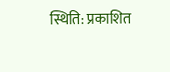स्थिति: प्रकाशित